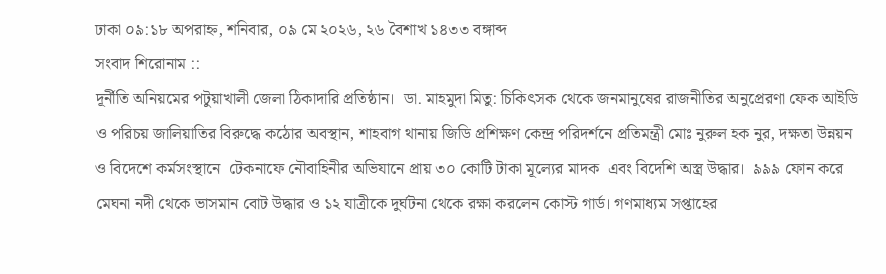ঢাকা ০৯:১৮ অপরাহ্ন, শনিবার, ০৯ মে ২০২৬, ২৬ বৈশাখ ১৪৩৩ বঙ্গাব্দ
সংবাদ শিরোনাম ::
দূর্নীতি অনিয়মের পটুয়াখালী জেলা ঠিকাদারি প্রতিষ্ঠান।  ডা. মাহমুদা মিতু: চিকিৎসক থেকে জনমানুষের রাজনীতির অনুপ্রেরণা ফেক আইডি ও পরিচয় জালিয়াতির বিরুদ্ধে কঠোর অবস্থান, শাহবাগ থানায় জিডি প্রশিক্ষণ কেন্দ্র পরিদর্শনে প্রতিমন্ত্রী মোঃ নুরুল হক নুর, দক্ষতা উন্নয়ন ও বিদেশে কর্মসংস্থানে  টেকনাফে নৌবাহিনীর অভিযানে প্রায় ৩০ কোটি টাকা মূল্যের মাদক  এবং বিদেশি অস্ত্র উদ্ধার।  ৯৯৯ ফোন করে মেঘনা নদী থেকে ভাসমান বোট উদ্ধার ও ১২ যাত্রীকে দুর্ঘটনা থেকে রক্ষা করলেন কোস্ট গার্ড। গণমাধ্যম সপ্তাহের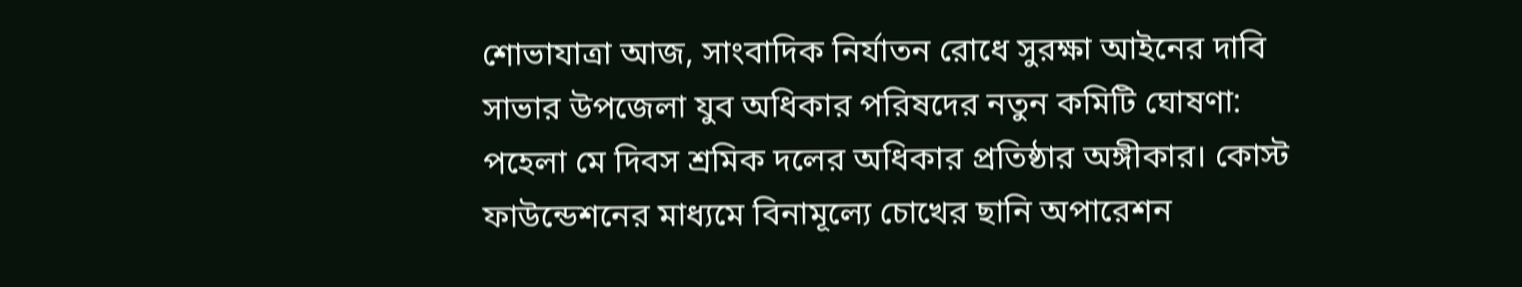শোভাযাত্রা আজ, সাংবাদিক নির্যাতন রোধে সুরক্ষা আইনের দাবি সাভার উপজেলা যুব অধিকার পরিষদের নতুন কমিটি ঘোষণা: পহেলা মে দিবস শ্রমিক দলের অধিকার প্রতিষ্ঠার অঙ্গীকার। কোস্ট ফাউন্ডেশনের মাধ্যমে বিনামূল্যে চোখের ছানি অপারেশন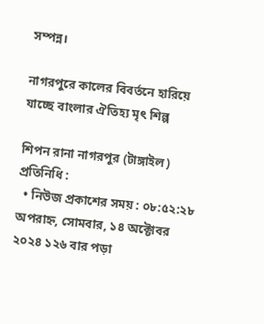সম্পন্ন।

নাগরপুরে কালের বিবর্তনে হারিয়ে যাচ্ছে বাংলার ঐতিহ্য মৃৎ শিল্প

শিপন রানা নাগরপুর (টাঙ্গাইল) প্রতিনিধি :
  • নিউজ প্রকাশের সময় : ০৮:৫২:২৮ অপরাহ্ন, সোমবার, ১৪ অক্টোবর ২০২৪ ১২৬ বার পড়া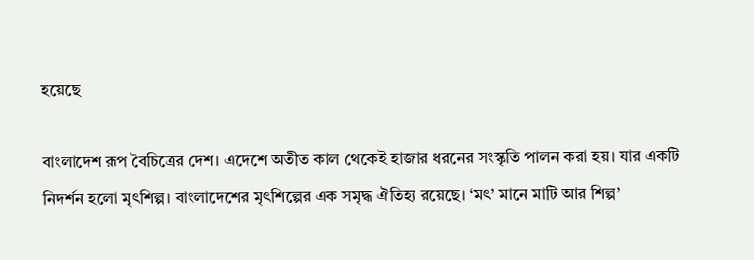হয়েছে

বাংলাদেশ রূপ বৈচিত্রের দেশ। এদেশে অতীত কাল থেকেই হাজার ধরনের সংস্কৃতি পালন করা হয়। যার একটি নিদর্শন হলো মৃৎশিল্প। বাংলাদেশের মৃৎশিল্পের এক সমৃদ্ধ ঐতিহ্য রয়েছে। ‘মৎ’ মানে মাটি আর শিল্প’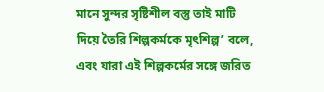মানে সুন্দর সৃষ্টিশীল বস্তু তাই মাটি দিয়ে তৈরি শিল্পকর্মকে মৃৎশিল্প’ বলে, এবং যারা এই শিল্পকর্মের সঙ্গে জরিত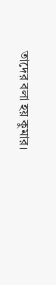তাদের বলা হয় কুমার।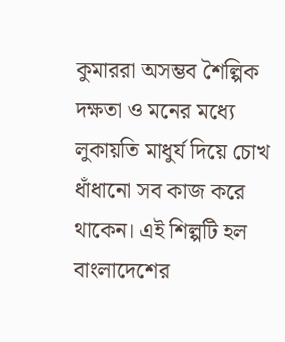কুমাররা অসম্ভব শৈল্পিক দক্ষতা ও মনের মধ্যে লুকায়তি মাধুর্য দিয়ে চোখ ধাঁধানো সব কাজ করে থাকেন। এই শিল্পটি হল বাংলাদেশের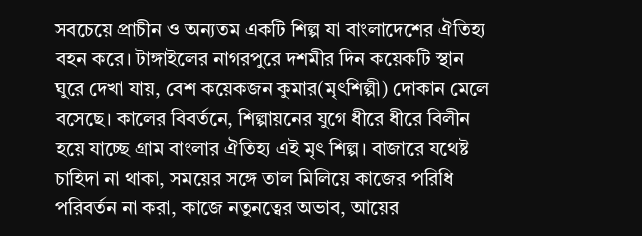সবচেয়ে প্রাচীন ও অন্যতম একটি শিল্প যা বাংলাদেশের ঐতিহ্য বহন করে। টাঙ্গাইলের নাগরপুরে দশমীর দিন কয়েকটি স্থান ঘুরে দেখা যায়, বেশ কয়েকজন কুমার(মৃৎশিল্পী) দোকান মেলে বসেছে। কালের বিবর্তনে, শিল্পায়নের যুগে ধীরে ধীরে বিলীন হয়ে যাচ্ছে গ্রাম বাংলার ঐতিহ্য এই মৃৎ শিল্প। বাজারে যথেষ্ট চাহিদা না থাকা, সময়ের সঙ্গে তাল মিলিয়ে কাজের পরিধি পরিবর্তন না করা, কাজে নতুনত্বের অভাব, আয়ের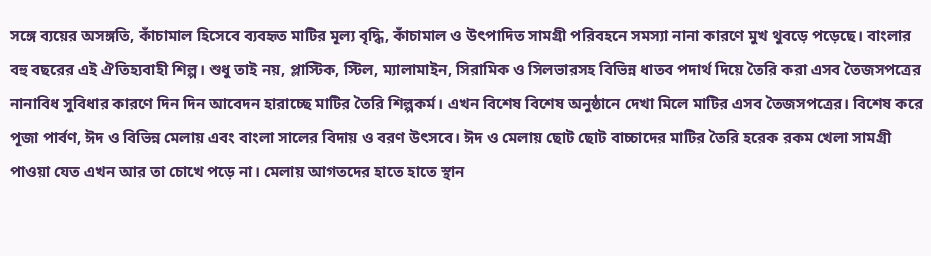সঙ্গে ব্যয়ের অসঙ্গতি, কাঁচামাল হিসেবে ব্যবহৃত মাটির মূল্য বৃদ্ধি, কাঁচামাল ও উৎপাদিত সামগ্রী পরিবহনে সমস্যা নানা কারণে মুখ থুবড়ে পড়েছে। বাংলার বহু বছরের এই ঐতিহ্যবাহী শিল্প। শুধু তাই নয়, প্লাস্টিক, স্টিল, ম্যালামাইন, সিরামিক ও সিলভারসহ বিভিন্ন ধাতব পদার্থ দিয়ে তৈরি করা এসব তৈজসপত্রের নানাবিধ সুবিধার কারণে দিন দিন আবেদন হারাচ্ছে মাটির তৈরি শিল্পকর্ম। এখন বিশেষ বিশেষ অনুষ্ঠানে দেখা মিলে মাটির এসব তৈজসপত্রের। বিশেষ করে পূজা পার্বণ, ঈদ ও বিভিন্ন মেলায় এবং বাংলা সালের বিদায় ও বরণ উৎসবে। ঈদ ও মেলায় ছোট ছোট বাচ্চাদের মাটির তৈরি হরেক রকম খেলা সামগ্রী পাওয়া যেত এখন আর তা চোখে পড়ে না। মেলায় আগতদের হাতে হাতে স্থান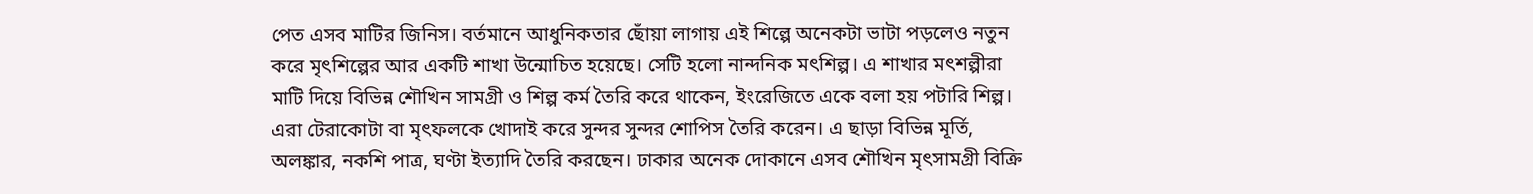পেত এসব মাটির জিনিস। বর্তমানে আধুনিকতার ছোঁয়া লাগায় এই শিল্পে অনেকটা ভাটা পড়লেও নতুন করে মৃৎশিল্পের আর একটি শাখা উন্মোচিত হয়েছে। সেটি হলো নান্দনিক মৎশিল্প। এ শাখার মৎশল্পীরা মাটি দিয়ে বিভিন্ন শৌখিন সামগ্রী ও শিল্প কর্ম তৈরি করে থাকেন, ইংরেজিতে একে বলা হয় পটারি শিল্প। এরা টেরাকোটা বা মৃৎফলকে খোদাই করে সুন্দর সুন্দর শোপিস তৈরি করেন। এ ছাড়া বিভিন্ন মূর্তি, অলঙ্কার, নকশি পাত্র, ঘণ্টা ইত্যাদি তৈরি করছেন। ঢাকার অনেক দোকানে এসব শৌখিন মৃৎসামগ্রী বিক্রি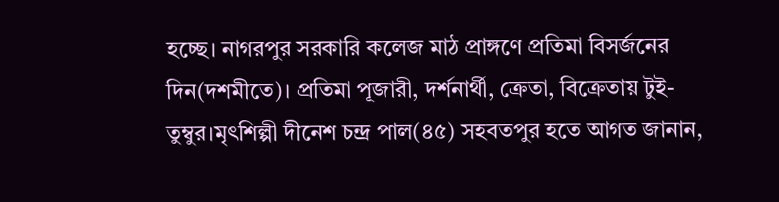হচ্ছে। নাগরপুর সরকারি কলেজ মাঠ প্রাঙ্গণে প্রতিমা বিসর্জনের দিন(দশমীতে)। প্রতিমা পূজারী, দর্শনার্থী, ক্রেতা, বিক্রেতায় টুই-তুম্বুর।মৃৎশিল্পী দীনেশ চন্দ্র পাল(৪৫) সহবতপুর হতে আগত জানান,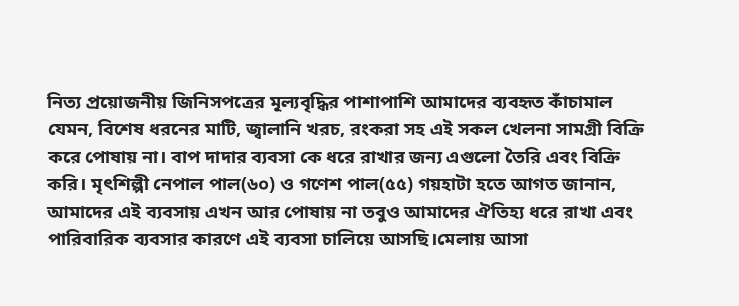নিত্য প্রয়োজনীয় জিনিসপত্রের মূল্যবৃদ্ধির পাশাপাশি আমাদের ব্যবহৃত কাঁচামাল যেমন, বিশেষ ধরনের মাটি, জ্বালানি খরচ, রংকরা সহ এই সকল খেলনা সামগ্রী বিক্রি করে পোষায় না। বাপ দাদার ব্যবসা কে ধরে রাখার জন্য এগুলো তৈরি এবং বিক্রি করি। মৃৎশিল্পী নেপাল পাল(৬০) ও গণেশ পাল(৫৫) গয়হাটা হতে আগত জানান, আমাদের এই ব্যবসায় এখন আর পোষায় না তবুও আমাদের ঐতিহ্য ধরে রাখা এবং পারিবারিক ব্যবসার কারণে এই ব্যবসা চালিয়ে আসছি।মেলায় আসা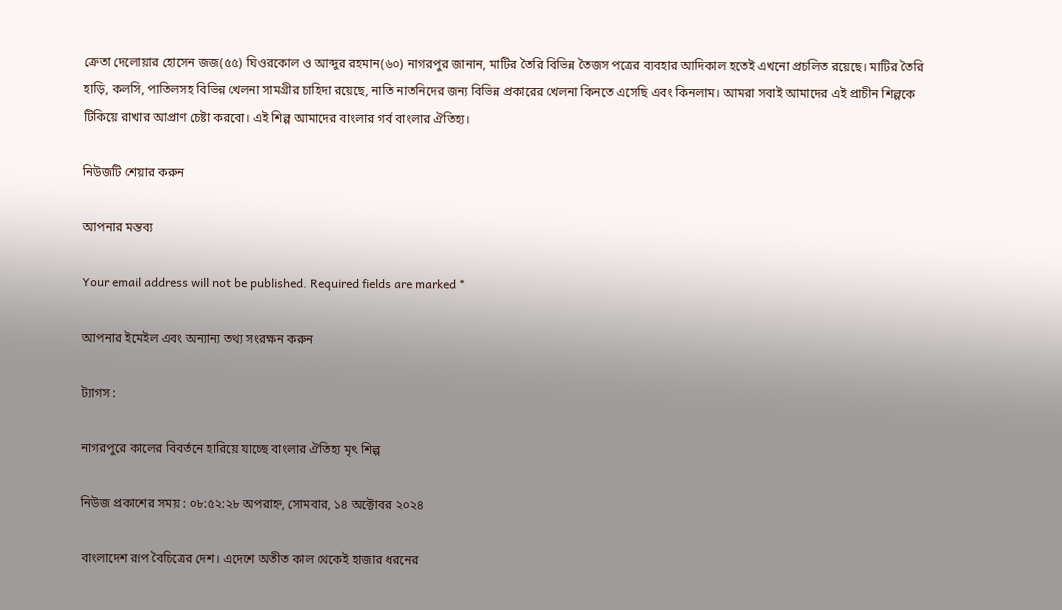ক্রেতা দেলোয়ার হোসেন জজ(৫৫) ঘিওরকোল ও আব্দুর রহমান(৬০) নাগরপুর জানান, মাটির তৈরি বিভিন্ন তৈজস পত্রের ব্যবহার আদিকাল হতেই এখনো প্রচলিত রয়েছে। মাটির তৈরি হাড়ি, কলসি, পাতিলসহ বিভিন্ন খেলনা সামগ্রীর চাহিদা রয়েছে, নাতি নাতনিদের জন্য বিভিন্ন প্রকারের খেলনা কিনতে এসেছি এবং কিনলাম। আমরা সবাই আমাদের এই প্রাচীন শিল্পকে টিকিয়ে রাখার আপ্রাণ চেষ্টা করবো। এই শিল্প আমাদের বাংলার গর্ব বাংলার ঐতিহ্য।

নিউজটি শেয়ার করুন

আপনার মন্তব্য

Your email address will not be published. Required fields are marked *

আপনার ইমেইল এবং অন্যান্য তথ্য সংরক্ষন করুন

ট্যাগস :

নাগরপুরে কালের বিবর্তনে হারিয়ে যাচ্ছে বাংলার ঐতিহ্য মৃৎ শিল্প

নিউজ প্রকাশের সময় : ০৮:৫২:২৮ অপরাহ্ন, সোমবার, ১৪ অক্টোবর ২০২৪

বাংলাদেশ রূপ বৈচিত্রের দেশ। এদেশে অতীত কাল থেকেই হাজার ধরনের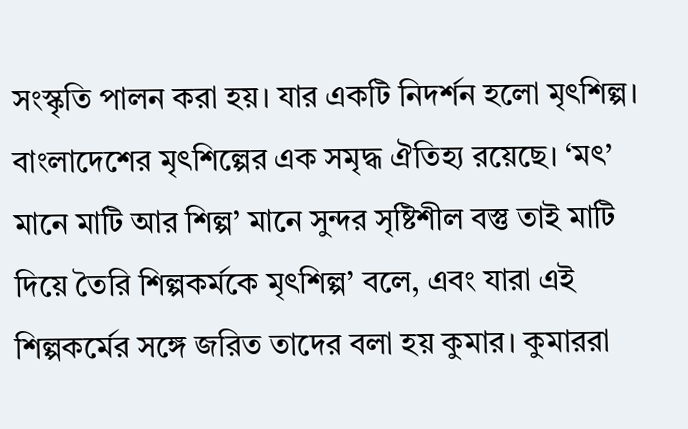সংস্কৃতি পালন করা হয়। যার একটি নিদর্শন হলো মৃৎশিল্প। বাংলাদেশের মৃৎশিল্পের এক সমৃদ্ধ ঐতিহ্য রয়েছে। ‘মৎ’ মানে মাটি আর শিল্প’ মানে সুন্দর সৃষ্টিশীল বস্তু তাই মাটি দিয়ে তৈরি শিল্পকর্মকে মৃৎশিল্প’ বলে, এবং যারা এই শিল্পকর্মের সঙ্গে জরিত তাদের বলা হয় কুমার। কুমাররা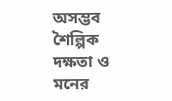অসম্ভব শৈল্পিক দক্ষতা ও মনের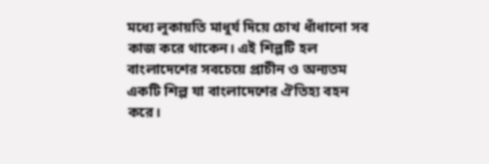মধ্যে লুকায়তি মাধুর্য দিয়ে চোখ ধাঁধানো সব কাজ করে থাকেন। এই শিল্পটি হল বাংলাদেশের সবচেয়ে প্রাচীন ও অন্যতম একটি শিল্প যা বাংলাদেশের ঐতিহ্য বহন করে।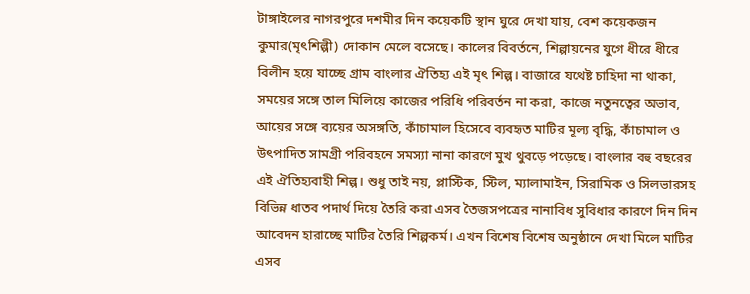টাঙ্গাইলের নাগরপুরে দশমীর দিন কয়েকটি স্থান ঘুরে দেখা যায়, বেশ কয়েকজন কুমার(মৃৎশিল্পী) দোকান মেলে বসেছে। কালের বিবর্তনে, শিল্পায়নের যুগে ধীরে ধীরে বিলীন হয়ে যাচ্ছে গ্রাম বাংলার ঐতিহ্য এই মৃৎ শিল্প। বাজারে যথেষ্ট চাহিদা না থাকা, সময়ের সঙ্গে তাল মিলিয়ে কাজের পরিধি পরিবর্তন না করা, কাজে নতুনত্বের অভাব, আয়ের সঙ্গে ব্যয়ের অসঙ্গতি, কাঁচামাল হিসেবে ব্যবহৃত মাটির মূল্য বৃদ্ধি, কাঁচামাল ও উৎপাদিত সামগ্রী পরিবহনে সমস্যা নানা কারণে মুখ থুবড়ে পড়েছে। বাংলার বহু বছরের এই ঐতিহ্যবাহী শিল্প। শুধু তাই নয়, প্লাস্টিক, স্টিল, ম্যালামাইন, সিরামিক ও সিলভারসহ বিভিন্ন ধাতব পদার্থ দিয়ে তৈরি করা এসব তৈজসপত্রের নানাবিধ সুবিধার কারণে দিন দিন আবেদন হারাচ্ছে মাটির তৈরি শিল্পকর্ম। এখন বিশেষ বিশেষ অনুষ্ঠানে দেখা মিলে মাটির এসব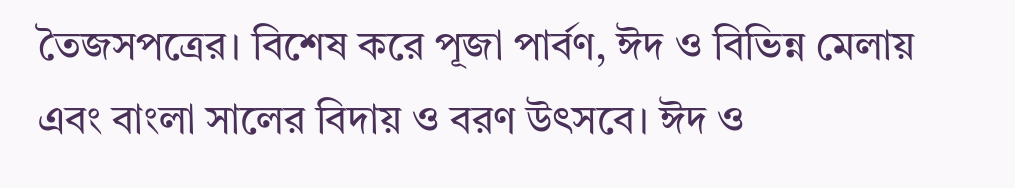তৈজসপত্রের। বিশেষ করে পূজা পার্বণ, ঈদ ও বিভিন্ন মেলায় এবং বাংলা সালের বিদায় ও বরণ উৎসবে। ঈদ ও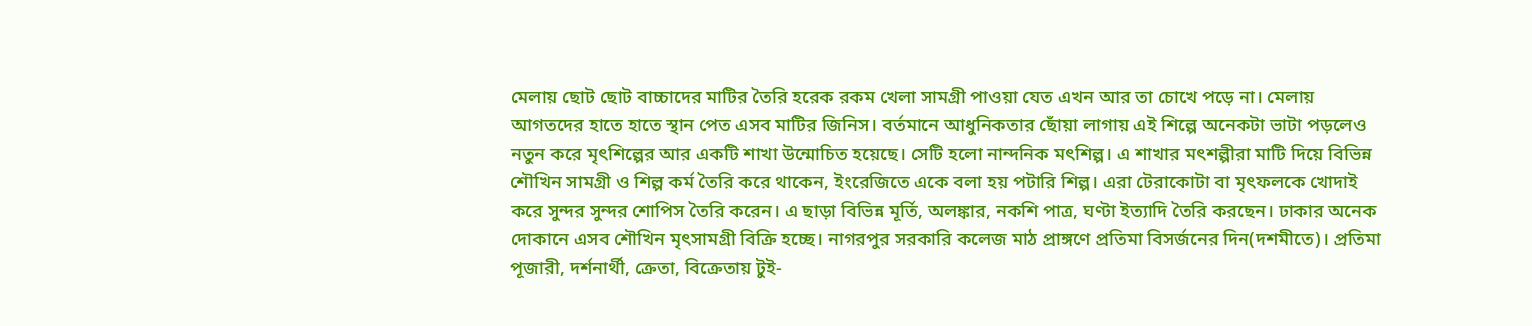মেলায় ছোট ছোট বাচ্চাদের মাটির তৈরি হরেক রকম খেলা সামগ্রী পাওয়া যেত এখন আর তা চোখে পড়ে না। মেলায় আগতদের হাতে হাতে স্থান পেত এসব মাটির জিনিস। বর্তমানে আধুনিকতার ছোঁয়া লাগায় এই শিল্পে অনেকটা ভাটা পড়লেও নতুন করে মৃৎশিল্পের আর একটি শাখা উন্মোচিত হয়েছে। সেটি হলো নান্দনিক মৎশিল্প। এ শাখার মৎশল্পীরা মাটি দিয়ে বিভিন্ন শৌখিন সামগ্রী ও শিল্প কর্ম তৈরি করে থাকেন, ইংরেজিতে একে বলা হয় পটারি শিল্প। এরা টেরাকোটা বা মৃৎফলকে খোদাই করে সুন্দর সুন্দর শোপিস তৈরি করেন। এ ছাড়া বিভিন্ন মূর্তি, অলঙ্কার, নকশি পাত্র, ঘণ্টা ইত্যাদি তৈরি করছেন। ঢাকার অনেক দোকানে এসব শৌখিন মৃৎসামগ্রী বিক্রি হচ্ছে। নাগরপুর সরকারি কলেজ মাঠ প্রাঙ্গণে প্রতিমা বিসর্জনের দিন(দশমীতে)। প্রতিমা পূজারী, দর্শনার্থী, ক্রেতা, বিক্রেতায় টুই-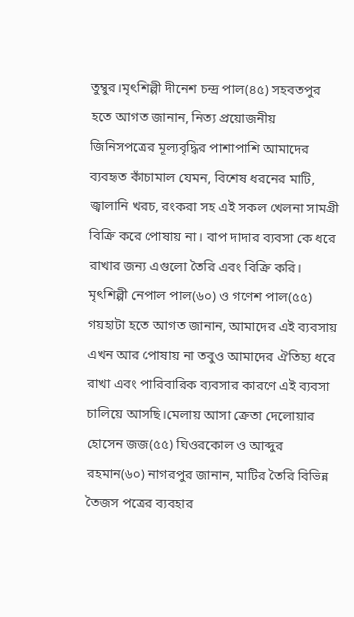তুম্বুর।মৃৎশিল্পী দীনেশ চন্দ্র পাল(৪৫) সহবতপুর হতে আগত জানান, নিত্য প্রয়োজনীয় জিনিসপত্রের মূল্যবৃদ্ধির পাশাপাশি আমাদের ব্যবহৃত কাঁচামাল যেমন, বিশেষ ধরনের মাটি, জ্বালানি খরচ, রংকরা সহ এই সকল খেলনা সামগ্রী বিক্রি করে পোষায় না। বাপ দাদার ব্যবসা কে ধরে রাখার জন্য এগুলো তৈরি এবং বিক্রি করি। মৃৎশিল্পী নেপাল পাল(৬০) ও গণেশ পাল(৫৫) গয়হাটা হতে আগত জানান, আমাদের এই ব্যবসায় এখন আর পোষায় না তবুও আমাদের ঐতিহ্য ধরে রাখা এবং পারিবারিক ব্যবসার কারণে এই ব্যবসা চালিয়ে আসছি।মেলায় আসা ক্রেতা দেলোয়ার হোসেন জজ(৫৫) ঘিওরকোল ও আব্দুর রহমান(৬০) নাগরপুর জানান, মাটির তৈরি বিভিন্ন তৈজস পত্রের ব্যবহার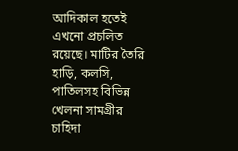আদিকাল হতেই এখনো প্রচলিত রয়েছে। মাটির তৈরি হাড়ি, কলসি, পাতিলসহ বিভিন্ন খেলনা সামগ্রীর চাহিদা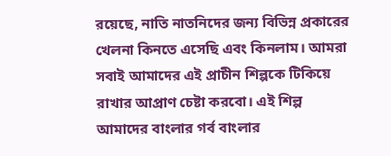রয়েছে, নাতি নাতনিদের জন্য বিভিন্ন প্রকারের খেলনা কিনতে এসেছি এবং কিনলাম। আমরা সবাই আমাদের এই প্রাচীন শিল্পকে টিকিয়ে রাখার আপ্রাণ চেষ্টা করবো। এই শিল্প আমাদের বাংলার গর্ব বাংলার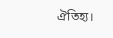ঐতিহ্য।